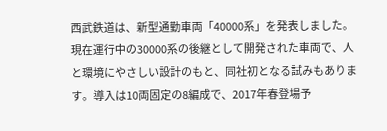西武鉄道は、新型通勤車両「40000系」を発表しました。現在運行中の30000系の後継として開発された車両で、人と環境にやさしい設計のもと、同社初となる試みもあります。導入は10両固定の8編成で、2017年春登場予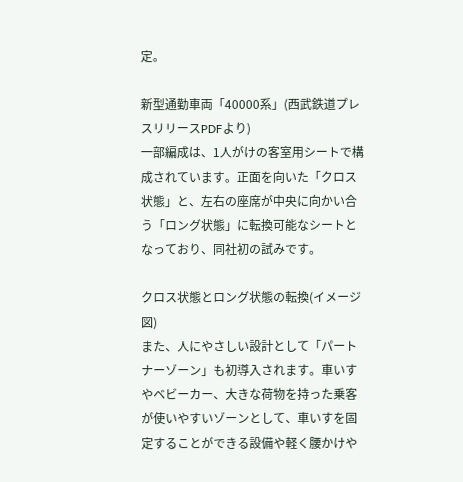定。

新型通勤車両「40000系」(西武鉄道プレスリリースPDFより)
一部編成は、1人がけの客室用シートで構成されています。正面を向いた「クロス状態」と、左右の座席が中央に向かい合う「ロング状態」に転換可能なシートとなっており、同社初の試みです。

クロス状態とロング状態の転換(イメージ図)
また、人にやさしい設計として「パートナーゾーン」も初導入されます。車いすやベビーカー、大きな荷物を持った乗客が使いやすいゾーンとして、車いすを固定することができる設備や軽く腰かけや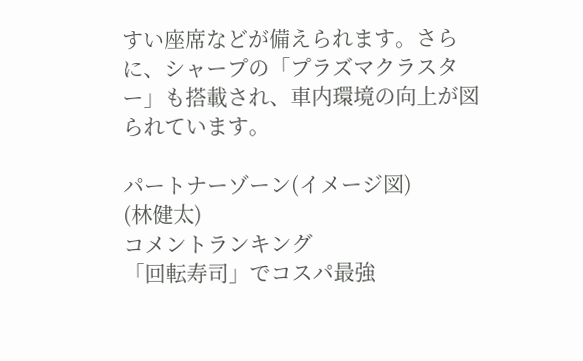すい座席などが備えられます。さらに、シャープの「プラズマクラスター」も搭載され、車内環境の向上が図られています。

パートナーゾーン(イメージ図)
(林健太)
コメントランキング
「回転寿司」でコスパ最強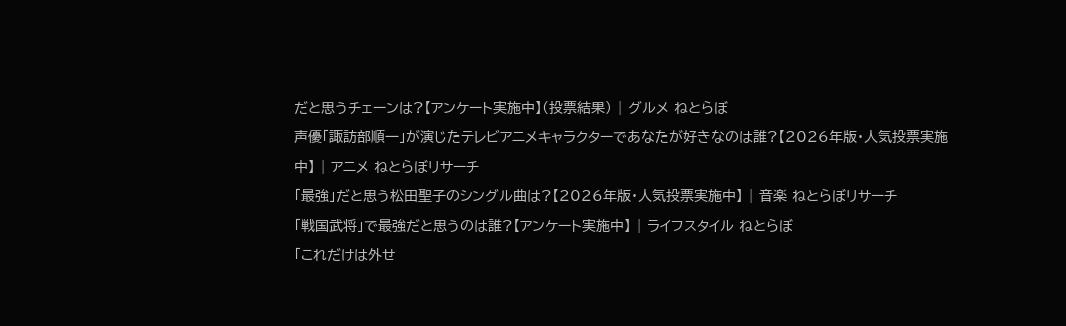だと思うチェーンは?【アンケート実施中】(投票結果) | グルメ ねとらぼ
声優「諏訪部順一」が演じたテレビアニメキャラクターであなたが好きなのは誰?【2026年版・人気投票実施中】 | アニメ ねとらぼリサーチ
「最強」だと思う松田聖子のシングル曲は?【2026年版・人気投票実施中】 | 音楽 ねとらぼリサーチ
「戦国武将」で最強だと思うのは誰?【アンケート実施中】 | ライフスタイル ねとらぼ
「これだけは外せ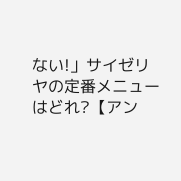ない!」サイゼリヤの定番メニューはどれ?【アン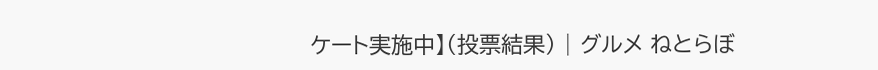ケート実施中】(投票結果) | グルメ ねとらぼ